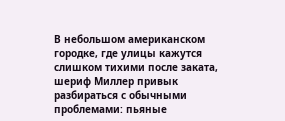В небольшом американском городке, где улицы кажутся слишком тихими после заката, шериф Миллер привык разбираться с обычными проблемами: пьяные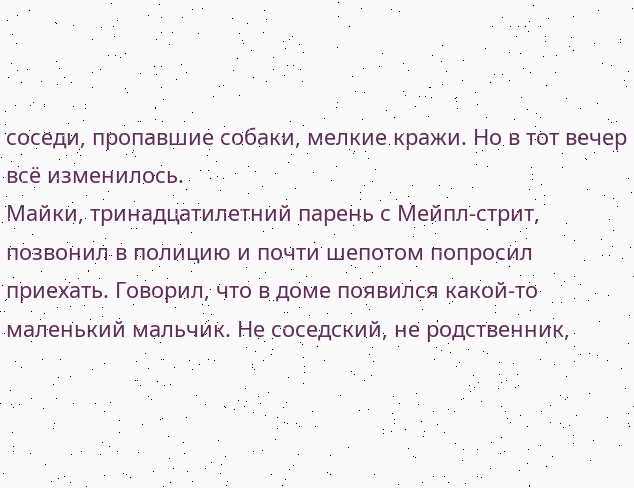соседи, пропавшие собаки, мелкие кражи. Но в тот вечер всё изменилось.
Майки, тринадцатилетний парень с Мейпл-стрит, позвонил в полицию и почти шепотом попросил приехать. Говорил, что в доме появился какой-то маленький мальчик. Не соседский, не родственник,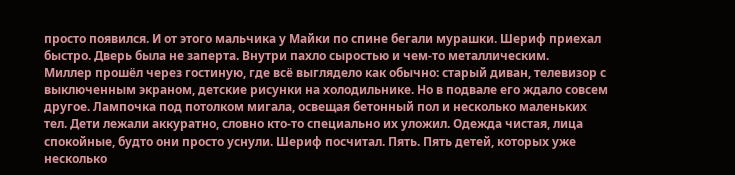просто появился. И от этого мальчика у Майки по спине бегали мурашки. Шериф приехал быстро. Дверь была не заперта. Внутри пахло сыростью и чем-то металлическим.
Миллер прошёл через гостиную, где всё выглядело как обычно: старый диван, телевизор с выключенным экраном, детские рисунки на холодильнике. Но в подвале его ждало совсем другое. Лампочка под потолком мигала, освещая бетонный пол и несколько маленьких тел. Дети лежали аккуратно, словно кто-то специально их уложил. Одежда чистая, лица спокойные, будто они просто уснули. Шериф посчитал. Пять. Пять детей, которых уже несколько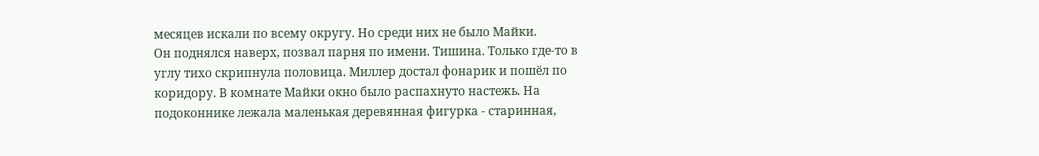месяцев искали по всему округу. Но среди них не было Майки.
Он поднялся наверх, позвал парня по имени. Тишина. Только где-то в углу тихо скрипнула половица. Миллер достал фонарик и пошёл по коридору. В комнате Майки окно было распахнуто настежь. На подоконнике лежала маленькая деревянная фигурка - старинная,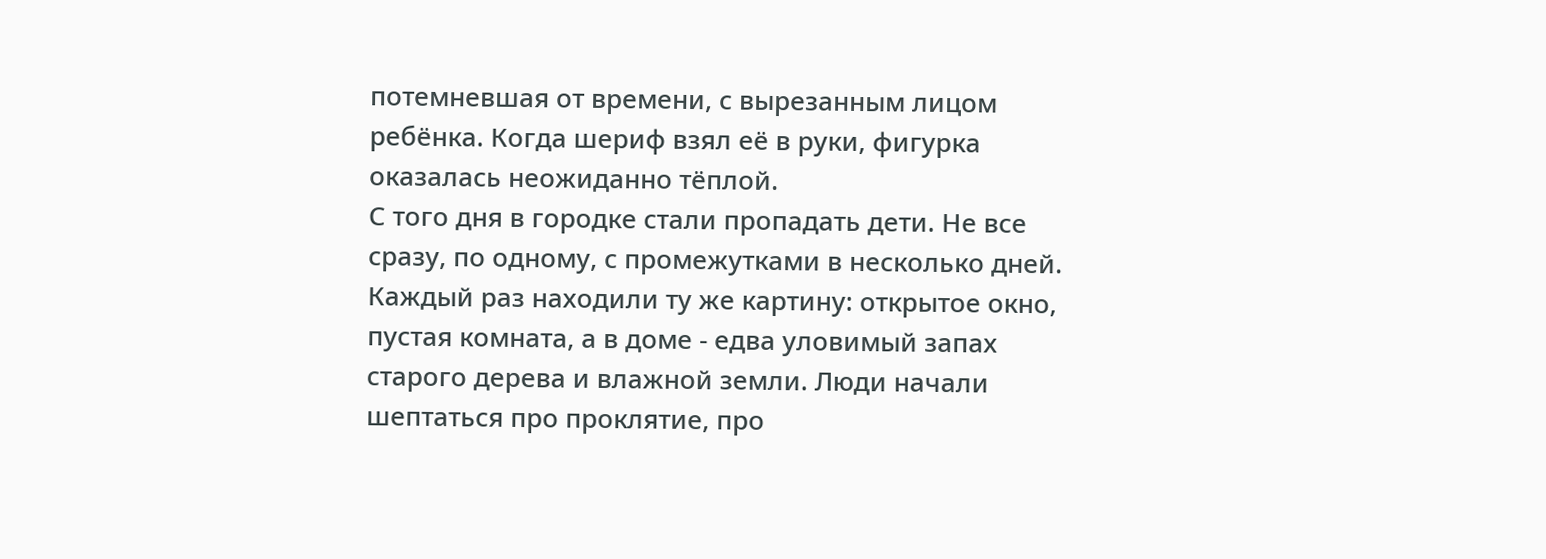потемневшая от времени, с вырезанным лицом ребёнка. Когда шериф взял её в руки, фигурка оказалась неожиданно тёплой.
С того дня в городке стали пропадать дети. Не все сразу, по одному, с промежутками в несколько дней. Каждый раз находили ту же картину: открытое окно, пустая комната, а в доме - едва уловимый запах старого дерева и влажной земли. Люди начали шептаться про проклятие, про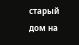старый дом на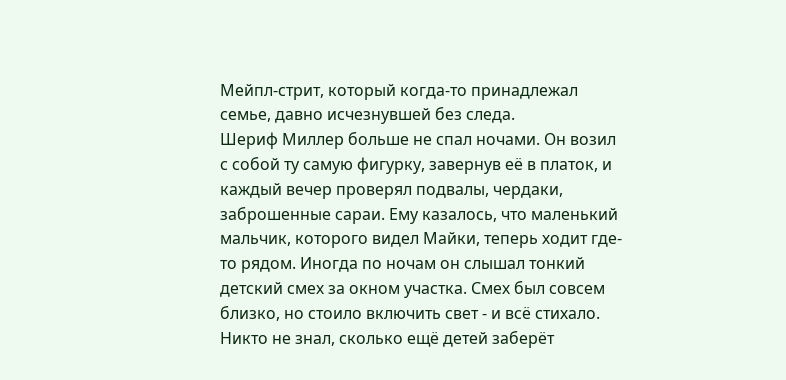Мейпл-стрит, который когда-то принадлежал семье, давно исчезнувшей без следа.
Шериф Миллер больше не спал ночами. Он возил с собой ту самую фигурку, завернув её в платок, и каждый вечер проверял подвалы, чердаки, заброшенные сараи. Ему казалось, что маленький мальчик, которого видел Майки, теперь ходит где-то рядом. Иногда по ночам он слышал тонкий детский смех за окном участка. Смех был совсем близко, но стоило включить свет - и всё стихало.
Никто не знал, сколько ещё детей заберёт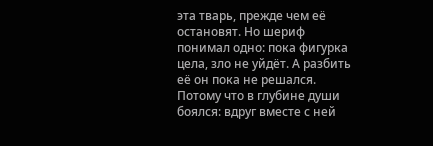эта тварь, прежде чем её остановят. Но шериф понимал одно: пока фигурка цела, зло не уйдёт. А разбить её он пока не решался. Потому что в глубине души боялся: вдруг вместе с ней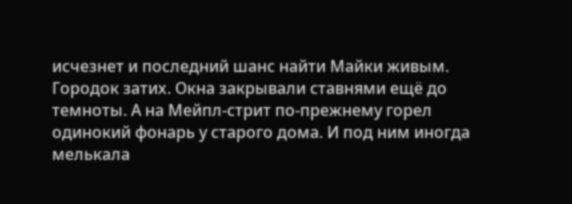исчезнет и последний шанс найти Майки живым.
Городок затих. Окна закрывали ставнями ещё до темноты. А на Мейпл-стрит по-прежнему горел одинокий фонарь у старого дома. И под ним иногда мелькала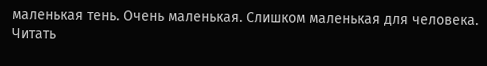маленькая тень. Очень маленькая. Слишком маленькая для человека.
Читать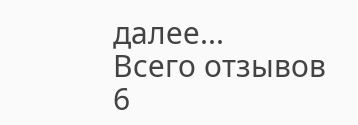далее...
Всего отзывов
6